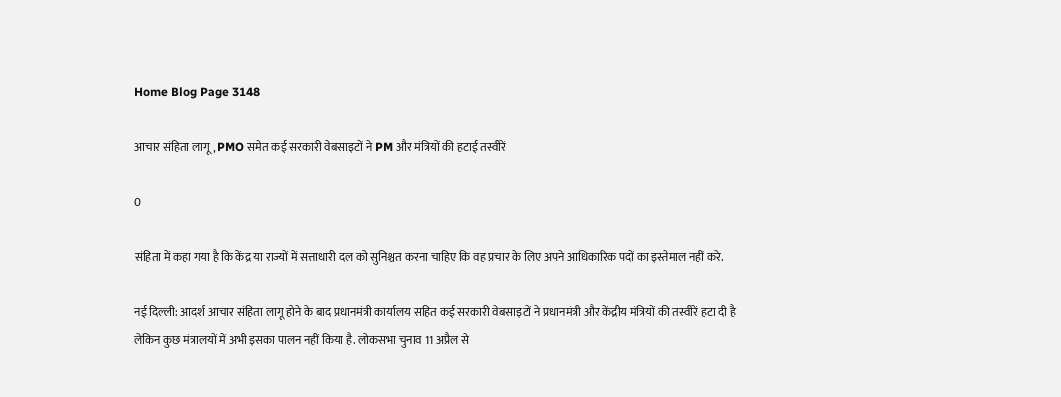Home Blog Page 3148

आचार संहिता लागू, PMO समेत कई सरकारी वेबसाइटों ने PM और मंत्रियों की हटाई तस्वीरें

0

संहिता में कहा गया है कि केंद्र या राज्यों में सत्ताधारी दल को सुनिश्चत करना चाहिए कि वह प्रचार के लिए अपने आधिकारिक पदों का इस्तेमाल नहीं करे.

नई दिल्ली: आदर्श आचार संहिता लागू होने के बाद प्रधानमंत्री कार्यालय सहित कई सरकारी वेबसाइटों ने प्रधानमंत्री और केंद्रीय मंत्रियों की तस्वीरें हटा दी है लेकिन कुछ मंत्रालयों में अभी इसका पालन नहीं किया है. लोकसभा चुनाव 11 अप्रैल से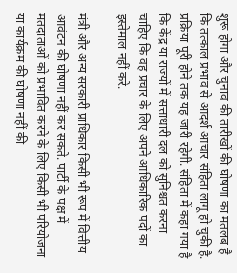शुरू होगा और चुनाव की तारीखों की घोषणा का मतलब है कि तत्काल प्रभाव से आदर्श आचार संहिता लागू हो चुकी है. प्रक्रिया पूरी होने तक यह जारी रहेगी. संहिता में कहा गया है कि केंद्र या राज्यों में सत्ताधारी दल को सुनिश्चत करना चाहिए कि वह प्रचार के लिए अपने आधिकारिक पदों का इस्तेमाल नहीं करे.

मंत्री और अन्य सरकारी प्राधिकार किसी भी रूप में वित्तीय आवंटन की घोषणा नहीं कर सकते. पार्टी के पक्ष में मतदाताओं को प्रभावित करने के लिए किसी भी परियोजना या कार्यक्रम की घोषणा नहीं की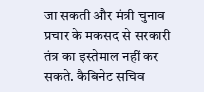जा सकती और मंत्री चुनाव प्रचार के मकसद से सरकारी तंत्र का इस्तेमाल नहीं कर सकते. कैबिनेट सचिव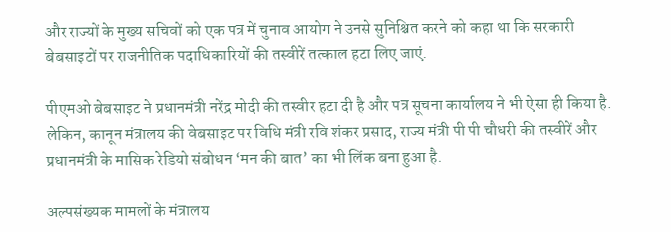और राज्यों के मुख्य सचिवों को एक पत्र में चुनाव आयोग ने उनसे सुनिश्चित करने को कहा था कि सरकारी बेबसाइटों पर राजनीतिक पदाधिकारियों की तस्वीरें तत्काल हटा लिए जाएं.

पीएमओ बेबसाइट ने प्रधानमंत्री नरेंद्र मोदी की तस्वीर हटा दी है और पत्र सूचना कार्यालय ने भी ऐसा ही किया है. लेकिन, कानून मंत्रालय की वेबसाइट पर विधि मंत्री रवि शंकर प्रसाद, राज्य मंत्री पी पी चौधरी की तस्वीरें और प्रधानमंत्री के मासिक रेडियो संबोधन ‘मन की बात’ का भी लिंक बना हुआ है.

अल्पसंख्यक मामलों के मंत्रालय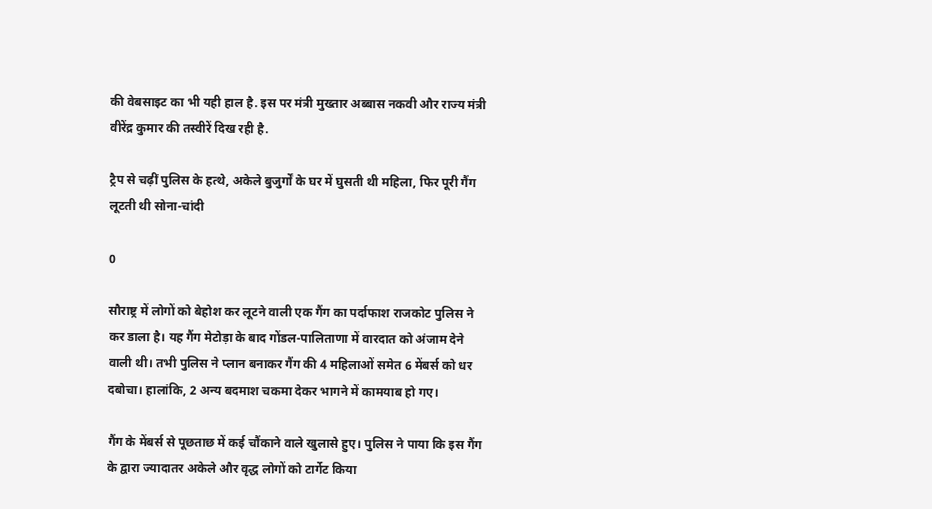की वेबसाइट का भी यही हाल है. इस पर मंत्री मुख्तार अब्बास नकवी और राज्य मंत्री वीरेंद्र कुमार की तस्वीरें दिख रही है.

ट्रैप से चढ़ीं पुलिस के हत्थे, अकेले बुजुर्गों के घर में घुसती थी महिला, फिर पूरी गैंग लूटती थी सोना-चांदी

0

सौराष्ट्र में लोगों को बेहोश कर लूटने वाली एक गैंग का पर्दाफाश राजकोट पुलिस ने कर डाला है। यह गैंग मेटोड़ा के बाद गोंडल-पालिताणा में वारदात को अंजाम देने वाली थी। तभी पुलिस ने प्लान बनाकर गैंग की 4 महिलाओं समेत 6 मेंबर्स को धर दबोचा। हालांकि, 2 अन्य बदमाश चकमा देकर भागने में कामयाब हो गए।

गैंग के मेंबर्स से पूछताछ में कई चौंकाने वाले खुलासे हुए। पुलिस ने पाया कि इस गैंग के द्वारा ज्यादातर अकेले और वृद्ध लोगों को टार्गेट किया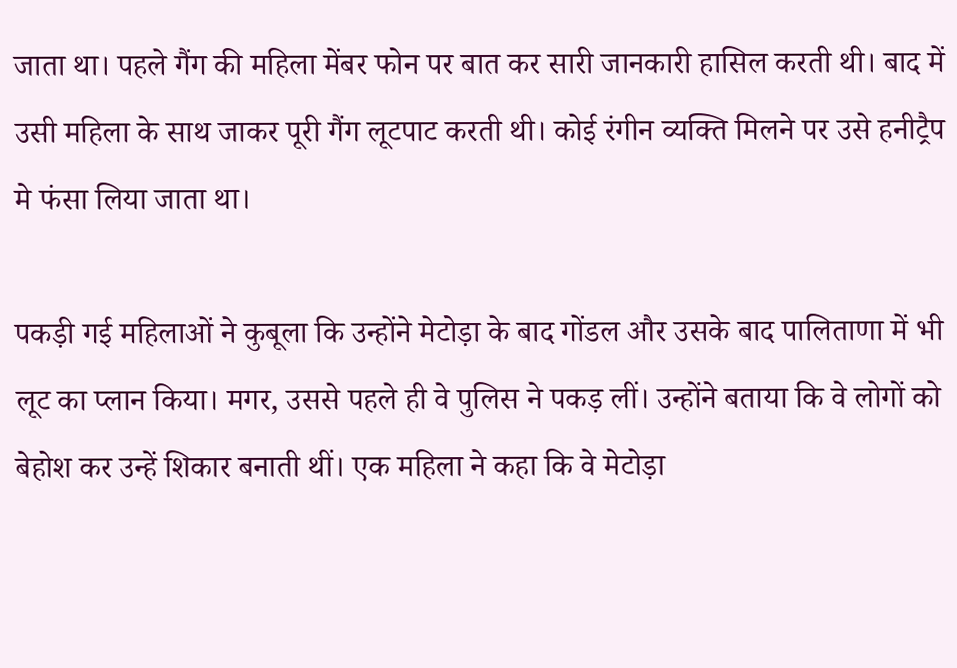जाता था। पहले गैंग की महिला मेंबर फोन पर बात कर सारी जानकारी हासिल करती थी। बाद में उसी महिला के साथ जाकर पूरी गैंग लूटपाट करती थी। कोई रंगीन व्यक्ति मिलने पर उसे हनीट्रैप मे फंसा लिया जाता था।

पकड़ी गई महिलाओं ने कुबूला कि उन्होंने मेटोड़ा के बाद गोंडल और उसके बाद पालिताणा में भी लूट का प्लान किया। मगर, उससे पहले ही वे पुलिस ने पकड़ लीं। उन्होंने बताया कि वे लोगों को बेहोश कर उन्हें शिकार बनाती थीं। एक महिला ने कहा कि वे मेटोड़ा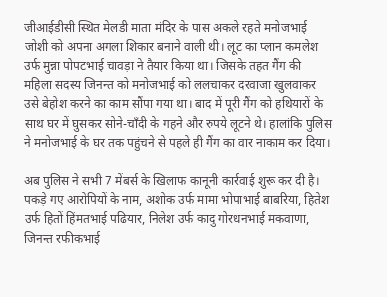जीआईडीसी स्थित मेलडी माता मंदिर के पास अकले रहते मनोजभाई जोशी को अपना अगला शिकार बनाने वाली थी। लूट का प्लान कमलेश उर्फ मुन्ना पोपटभाई चावड़ा ने तैयार किया था। जिसके तहत गैंग की महिला सदस्य जिनन्त को मनोजभाई को ललचाकर दरवाजा खुलवाकर उसे बेहोश करने का काम सौंपा गया था। बाद में पूरी गैंग को हथियारों के साथ घर में घुसकर सोने-चाँदी के गहने और रुपये लूटने थे। हालांकि पुलिस ने मनोजभाई के घर तक पहुंचने से पहले ही गैंग का वार नाकाम कर दिया।

अब पुलिस ने सभी 7 मेंबर्स के खिलाफ कानूनी कार्रवाई शुरू कर दी है। पकड़े गए आरोपियों के नाम, अशोक उर्फ मामा भोपाभाई बाबरिया, हितेश उर्फ हितों हिंमतभाई पढियार, निलेश उर्फ कादु गोरधनभाई मकवाणा, जिनन्त रफीकभाई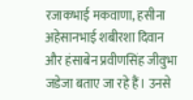रजाकभाई मकवाणा, हसीना अहेसानभाई शबीरशा दिवान और हंसाबेन प्रवीणसिंह जीवुभा जडेजा बताए जा रहे हैं। उनसे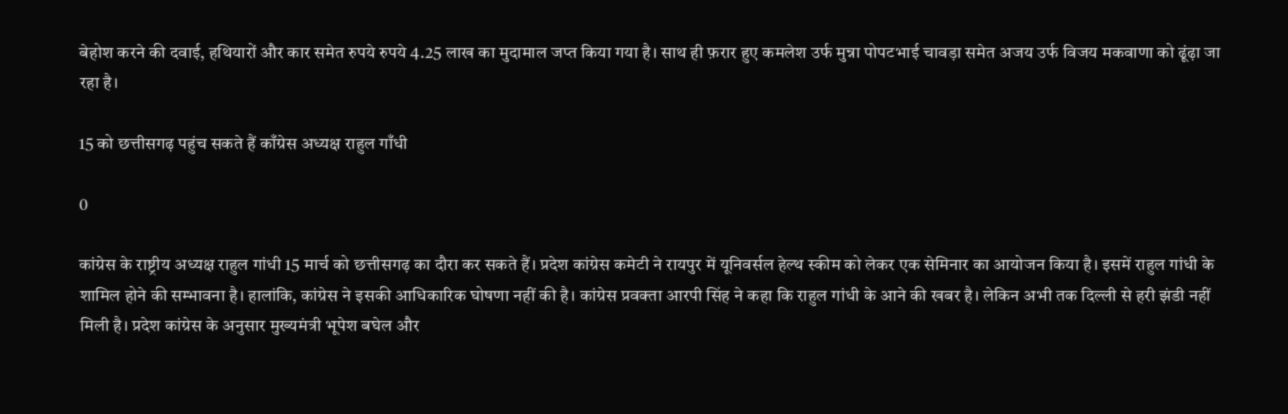बेहोश करने की दवाई, हथियारों और कार समेत रुपये रुपये 4.25 लाख का मुदामाल जप्त किया गया है। साथ ही फ़रार हुए कमलेश उर्फ मुन्ना पोपटभाई चावड़ा समेत अजय उर्फ विजय मकवाणा को ढूंढ़ा जा रहा है।

15 को छत्तीसगढ़ पहुंच सकते हैं काँग्रेस अध्यक्ष राहुल गाँधी

0

कांग्रेस के राष्ट्रीय अध्यक्ष राहुल गांधी 15 मार्च को छत्तीसगढ़ का दौरा कर सकते हैं। प्रदेश कांग्रेस कमेटी ने रायपुर में यूनिवर्सल हेल्थ स्कीम को लेकर एक सेमिनार का आयोजन किया है। इसमें राहुल गांधी के शामिल होने की सम्भावना है। हालांकि, कांग्रेस ने इसकी आधिकारिक घोषणा नहीं की है। कांग्रेस प्रवक्ता आरपी सिंह ने कहा कि राहुल गांधी के आने की खबर है। लेकिन अभी तक दिल्ली से हरी झंडी नहीं मिली है। प्रदेश कांग्रेस के अनुसार मुख्यमंत्री भूपेश बघेल और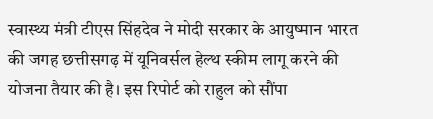स्वास्थ्य मंत्री टीएस सिंहदेव ने मोदी सरकार के आयुष्मान भारत की जगह छत्तीसगढ़ में यूनिवर्सल हेल्थ स्कीम लागू करने की योजना तैयार की है। इस रिपोर्ट को राहुल को सौंपा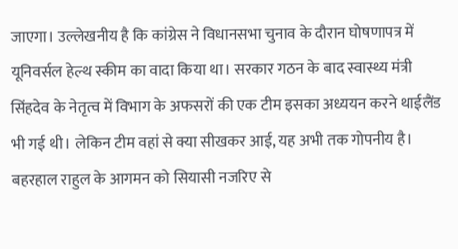जाएगा। उल्लेखनीय है कि कांग्रेस ने विधानसभा चुनाव के दौरान घोषणापत्र में यूनिवर्सल हेल्थ स्कीम का वादा किया था। सरकार गठन के बाद स्वास्थ्य मंत्री सिंहदेव के नेतृत्व में विभाग के अफसरों की एक टीम इसका अध्ययन करने थाईलैंड भी गई थी। लेकिन टीम वहां से क्या सीखकर आई, यह अभी तक गोपनीय है। बहरहाल राहुल के आगमन को सियासी नजरिए से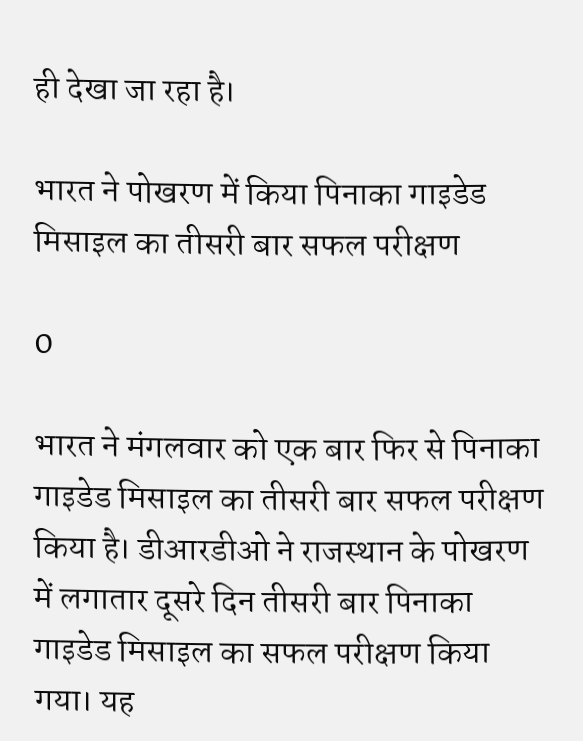ही देखा जा रहा है।

भारत ने पोखरण में किया पिनाका गाइडेड मिसाइल का तीसरी बार सफल परीक्षण

0

भारत ने मंगलवार को एक बार फिर से पिनाका गाइडेड मिसाइल का तीसरी बार सफल परीक्षण किया है। डीआरडीओ ने राजस्थान के पोखरण में लगातार दूसरे दिन तीसरी बार पिनाका गाइडेड मिसाइल का सफल परीक्षण किया गया। यह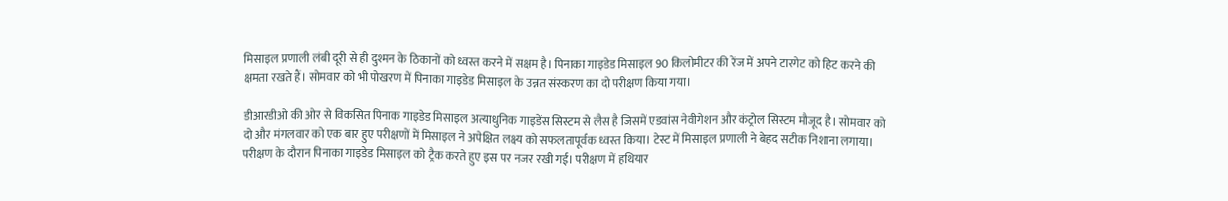मिसाइल प्रणाली लंबी दूरी से ही दुश्मन के ठिकानों को ध्वस्त करने में सक्षम है। पिनाका गाइडेड मिसाइल 90 किलोमीटर की रेंज में अपने टारगेट को हिट करने की क्षमता रखते हैं। सोमवार को भी पोखरण में पिनाका गाइडेड मिसाइल के उन्नत संस्करण का दो परीक्षण किया गया।

डीआरडीओ की ओर से विकसित पिनाक गाइडेड मिसाइल अत्याधुनिक गाइडेंस सिस्टम से लैस है जिसमें एडवांस नेवीगेशन और कंट्रोल सिस्टम मौजूद है। सोमवार को दो और मंगलवार को एक बार हुए परीक्षणों में मिसाइल ने अपेक्षित लक्ष्य को सफलतापूर्वक ध्वस्त किया। टेस्ट में मिसाइल प्रणाली ने बेहद सटीक निशाना लगाया। परीक्षण के दौरान पिनाका गाइडेड मिसाइल को ट्रैक करते हुए इस पर नजर रखी गई। परीक्षण में हथियार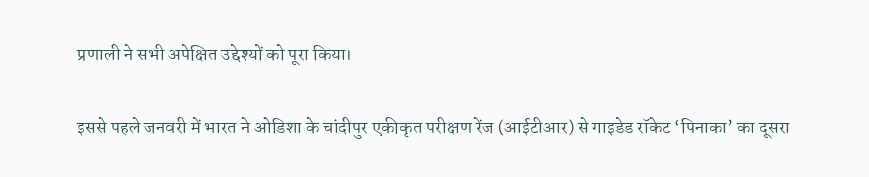प्रणाली ने सभी अपेक्षित उद्देश्यों को पूरा किया।

इससे पहले जनवरी में भारत ने ओडिशा के चांदीपुर एकीकृत परीक्षण रेंज (आईटीआर) से गाइडेड रॉकेट ‘पिनाका’ का दूसरा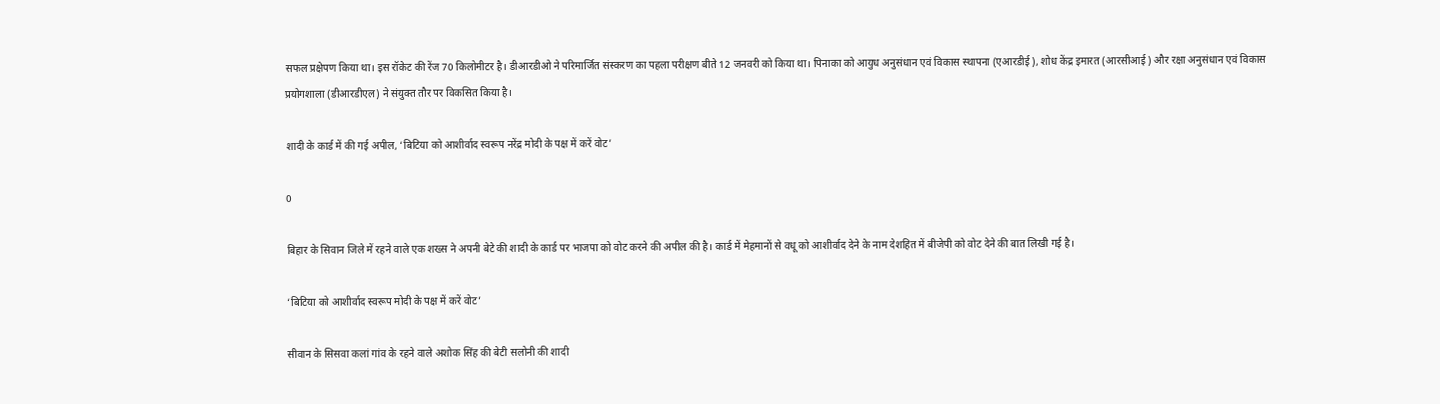सफल प्रक्षेपण किया था। इस रॉकेट की रेंज 70 किलोमीटर है। डीआरडीओ ने परिमार्जित संस्करण का पहला परीक्षण बीते 12 जनवरी को किया था। पिनाका को आयुध अनुसंधान एवं विकास स्थापना (एआरडीई), शोध केंद्र इमारत (आरसीआई) और रक्षा अनुसंधान एवं विकास प्रयोगशाला (डीआरडीएल) ने संयुक्त तौर पर विकसित किया है।

शादी के कार्ड में की गई अपील, ‘बिटिया को आशीर्वाद स्वरूप नरेंद्र मोदी के पक्ष में करें वोट’

0

बिहार के सिवान जिले में रहने वाले एक शख्स ने अपनी बेटे की शादी के कार्ड पर भाजपा को वोट करने की अपील की है। कार्ड में मेहमानों से वधू को आशीर्वाद देने के नाम देशहित में बीजेपी को वोट देने की बात लिखी गई है।

‘बिटिया को आशीर्वाद स्वरूप मोदी के पक्ष में करें वोट’

सीवान के सिसवा कलां गांव के रहने वाले अशोक सिंह की बेटी सलोनी की शादी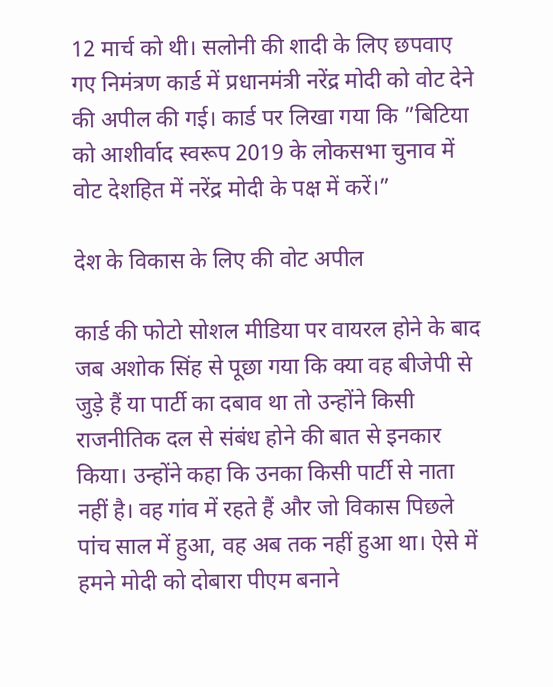12 मार्च को थी। सलोनी की शादी के लिए छपवाए गए निमंत्रण कार्ड में प्रधानमंत्री नरेंद्र मोदी को वोट देने की अपील की गई। कार्ड पर लिखा गया कि ”बिटिया को आशीर्वाद स्वरूप 2019 के लोकसभा चुनाव में वोट देशहित में नरेंद्र मोदी के पक्ष में करें।”

देश के विकास के लिए की वोट अपील

कार्ड की फोटो सोशल मीडिया पर वायरल होने के बाद जब अशोक सिंह से पूछा गया कि क्या वह बीजेपी से जुड़े हैं या पार्टी का दबाव था तो उन्होंने किसी राजनीतिक दल से संबंध होने की बात से इनकार किया। उन्होंने कहा कि उनका किसी पार्टी से नाता नहीं है। वह गांव में रहते हैं और जो विकास पिछले पांच साल में हुआ, वह अब तक नहीं हुआ था। ऐसे में हमने मोदी को दोबारा पीएम बनाने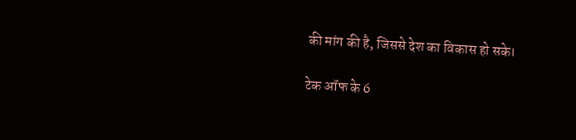की मांग की है, जिससे देश का विकास हो सके।

टेक ऑफ के 6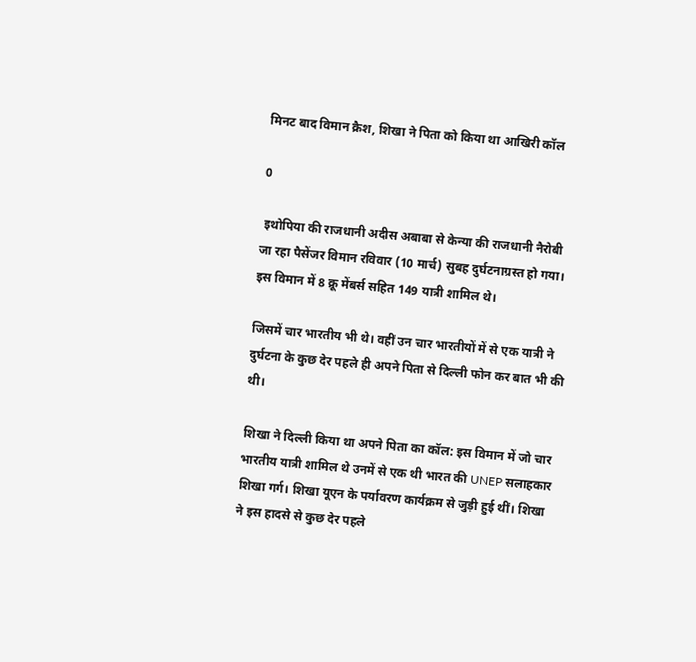मिनट बाद विमान क्रैश, शिखा ने पिता को किया था आखिरी कॉल

0

 इथोपिया की राजधानी अदीस अबाबा से केन्या की राजधानी नैरोबी जा रहा पैसेंजर विमान रविवार (10 मार्च) सुबह दुर्घटनाग्रस्त हो गया। इस विमान में 8 क्रू मेंबर्स सहित 149 यात्री शामिल थे।

जिसमें चार भारतीय भी थे। वहीं उन चार भारतीयों में से एक यात्री ने दुर्घटना के कुछ देर पहले ही अपने पिता से दिल्ली फोन कर बात भी की थी।

शिखा ने दिल्ली किया था अपने पिता का कॉल: इस विमान में जो चार भारतीय यात्री शामिल थे उनमें से एक थी भारत की UNEP सलाहकार शिखा गर्ग। शिखा यूएन के पर्यावरण कार्यक्रम से जुड़ी हुई थीं। शिखा ने इस हादसे से कुछ देर पहले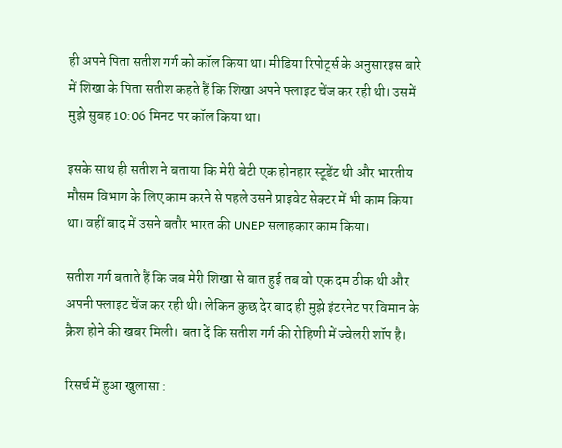ही अपने पिता सतीश गर्ग को कॉल किया था। मीडिया रिपोर्ट्स के अनुसारइस बारे में शिखा के पिता सतीश कहते हैं कि शिखा अपने फ्लाइट चेंज कर रही थी। उसमें मुझे सुबह 10:06 मिनट पर कॉल किया था।

इसके साथ ही सतीश ने बताया कि मेरी बेटी एक होनहार स्टूडेंट थी और भारतीय मौसम विभाग के लिए काम करने से पहले उसने प्राइवेट सेक्टर में भी काम किया था। वहीं बाद में उसने बतौर भारत की UNEP सलाहकार काम किया।

सतीश गर्ग बताते हैं कि जब मेरी शिखा से बात हुई तब वो एक दम ठीक थी और अपनी फ्लाइट चेंज कर रही थी। लेकिन कुछ देर बाद ही मुझे इंटरनेट पर विमान के क्रैश होने की खबर मिली। बता दें कि सतीश गर्ग की रोहिणी में ज्वेलरी शॉप है।

रिसर्च में हुआ खुलासा :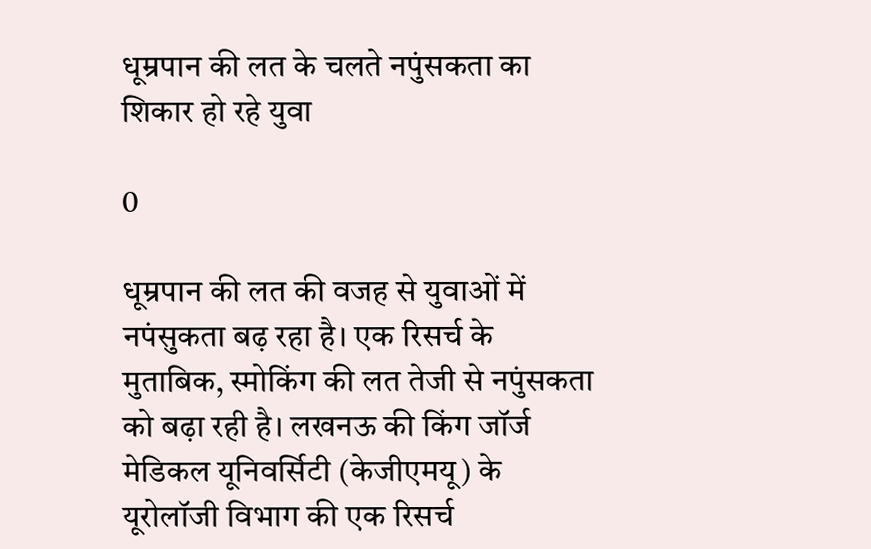धूम्रपान की लत के चलते नपुंसकता का शिकार हो रहे युवा

0

धूम्रपान की लत की वजह से युवाओं में नपंसुकता बढ़ रहा है। एक रिसर्च के मुताबिक, स्मोकिंग की लत तेजी से नपुंसकता को बढ़ा रही है। लखनऊ की किंग जॉर्ज मेडिकल यूनिवर्सिटी (केजीएमयू) के यूरोलॉजी विभाग की एक रिसर्च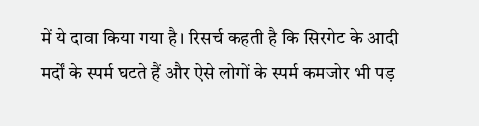में ये दावा किया गया है। रिसर्च कहती है कि सिरगेट के आदी मर्दों के स्पर्म घटते हैं और ऐसे लोगों के स्पर्म कमजोर भी पड़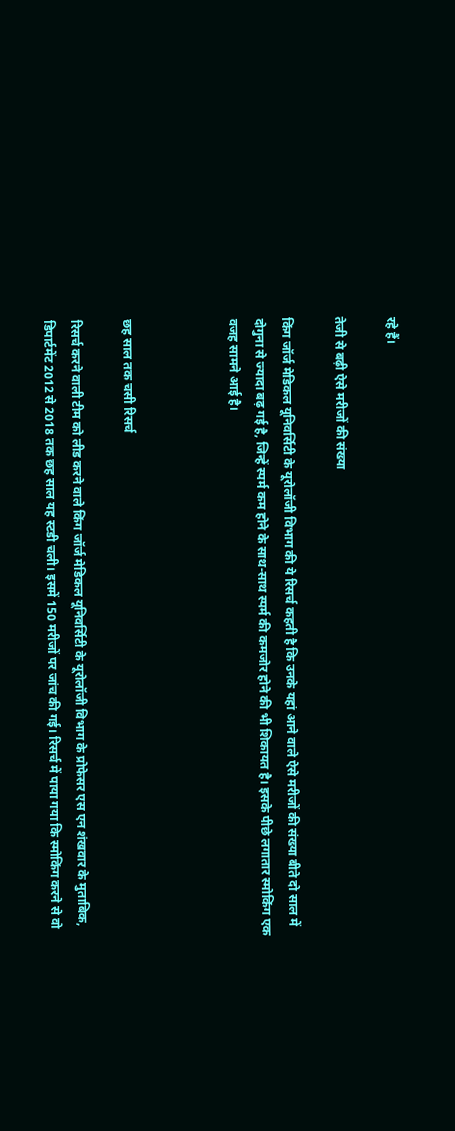रहे हैं।

तेजी से बढ़ी ऐसे मरीजों की संख्या

किंग जॉर्ज मेडिकल यूनिवर्सिटी के यूरोलॉजी विभाग की ये रिसर्च कहती है कि उनके यहां आने वाले ऐसे मरीजों की संख्या बीते दो साल में दोगुना से ज्यादा बढ़ गई है, जिन्हें स्पर्म कम होने के साथ-साथ स्पर्म की कमजोर होने की भी शिकायत है। इसके पीछे लगातार स्मोकिंग एक वजह सामने आई है।



छह साल तक चसी रिसर्च

रिसर्च करने वाली टीम को लीड करने वाले किंग जॉर्ज मेडिकल यूनिवर्सिटी के यूरोलॉजी विभाग के प्रोफेसर एस एन शंखवार के मुताबिक, डिपार्टमेंट 2012 से 2018 तक छह साल यह स्टडी चली। इसमें 150 मरीजों पर जांच की गई। रिसर्च में पाया गया कि स्मोकिंग करने से वो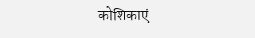कोशिकाएं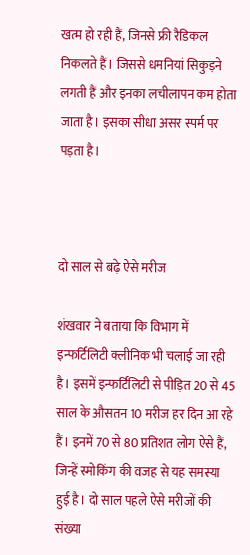खत्म हो रही हैं, जिनसे फ्री रैडिकल निकलते हैं। जिससे धमनियां सिकुड़ने लगती हैं और इनका लचीलापन कम होता जाता है। इसका सीधा असर स्पर्म पर पड़ता है।



दो साल से बढ़े ऐसे मरीज

शंखवार ने बताया कि विभाग में इन्फर्टिलिटी क्लीनिक भी चलाई जा रही है। इसमें इन्फर्टिलिटी से पीड़ित 20 से 45 साल के औसतन 10 मरीज हर दिन आ रहे हैं। इनमें 70 से 80 प्रतिशत लोग ऐसे हैं, जिन्हें स्मोकिंग की वजह से यह समस्या हुई है। दो साल पहले ऐसे मरीजों की संख्या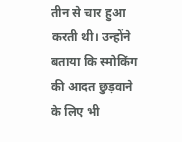तीन से चार हुआ करती थी। उन्होंने बताया कि स्मोकिंग की आदत छुड़वाने के लिए भी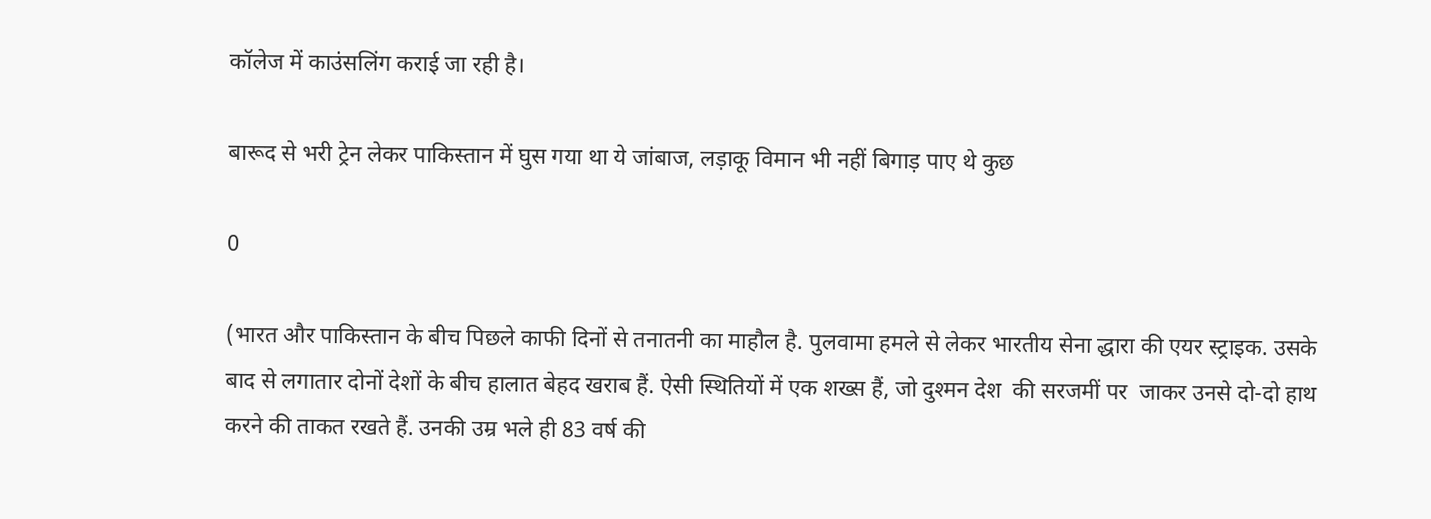कॉलेज में काउंसलिंग कराई जा रही है।

बारूद से भरी ट्रेन लेकर पाकिस्‍तान में घुस गया था ये जांबाज, लड़ाकू विमान भी नहीं बिगाड़ पाए थे कुछ

0

(भारत और पाकिस्‍तान के बीच पिछले काफी दिनों से तनातनी का माहौल है. पुलवामा हमले से लेकर भारतीय सेना द्धारा की एयर स्‍ट्राइक. उसके बाद से लगातार दोनों देशों के बीच हालात बेहद खराब हैं. ऐसी स्‍थितियों में एक शख्‍स हैं, जो दुश्‍मन देश  की सरजमीं पर  जाकर उनसे दो-दो हाथ करने की ताकत रखते हैं. उनकी उम्र भले ही 83 वर्ष की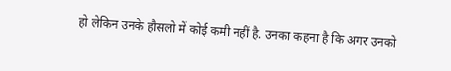हो लेकिन उनके हौसलो में कोई कमी नहीं है. उनका कहना है कि अगर उनको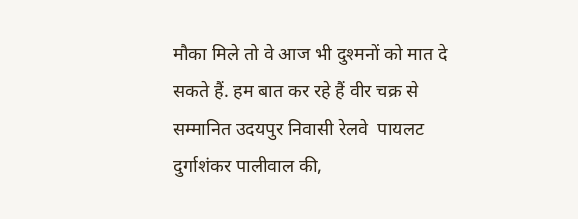मौका मिले तो वे आज भी दुश्‍मनों को मात दे सकते हैं. हम बात कर रहे हैं वीर चक्र से सम्‍मानित उदयपुर निवासी रेलवे  पायलट दुर्गाशंकर पालीवाल की,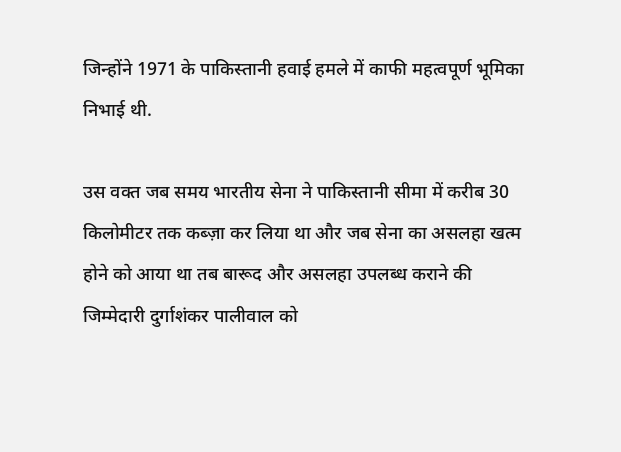जिन्‍होंने 1971 के पाकिस्तानी हवाई हमले में काफी महत्वपूर्ण भूमिका निभाई थी.

उस वक्‍त जब समय भारतीय सेना ने पाकिस्तानी सीमा में करीब 30 किलोमीटर तक कब्ज़ा कर लिया था और जब सेना का असलहा खत्‍म होने को आया था तब बारूद और असलहा उपलब्ध कराने की जिम्मेदारी दुर्गाशंकर पालीवाल को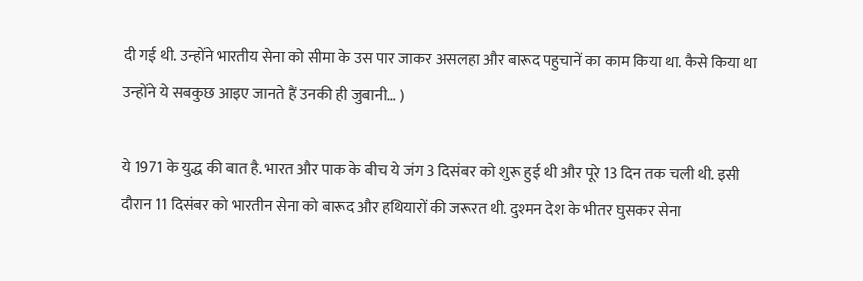दी गई थी. उन्‍होंने भारतीय सेना को सीमा के उस पार जाकर असलहा और बारूद पहुचानें का काम किया था. कैसे किया था उन्‍होंने ये सबकुछ आइए जानते हैं उनकी ही जुबानी… )

ये 1971 के युद्ध की बात है. भारत और पाक के बीच ये जंग 3 दिसंबर को शुरू हुई थी और पूरे 13 दिन तक चली थी. इसी दौरान 11 दिसंबर को भारतीन सेना को बारूद और हथियारों की जरूरत थी. दुश्‍मन देश के भीतर घुसकर सेना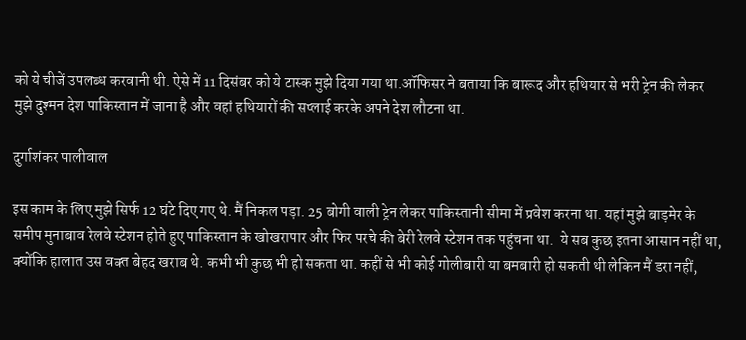को ये चीजें उपलब्‍ध करवानी थी. ऐसे में 11 दिसंबर को ये टास्‍क मुझे दिया गया था.ऑफिसर ने बताया कि बारूद और हथियार से भरी ट्रेन की लेकर मुझे दुश्‍मन देश पाकिस्‍तान में जाना है और वहां हथियारों की सप्‍लाई करके अपने देश लौटना था.

दुर्गाशंकर पालीवाल

इस काम के लिए मुझे सिर्फ 12 घंटे दिए गए थे. मैं निकल पड़ा. 25 बोगी वाली ट्रेन लेकर पाकिस्तानी सीमा में प्रवेश करना था. यहां मुझे बाड़मेर के समीप मुनाबाव रेलवे स्टेशन होते हुए पाकिस्तान के खोखरापार और फिर परचे की बेरी रेलवे स्टेशन तक पहुंचना था.  ये सब कुछ इतना आसान नहीं था, क्‍योंकि हालात उस वक्‍त बेहद खराब थे. कभी भी कुछ भी हो सकता था. कहीं से भी कोई गोलीबारी या बमबारी हो सकती थी लेकिन मैं डरा नहीं,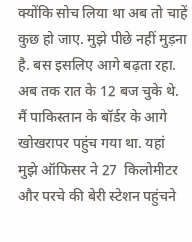क्‍योंकि सोच लिया था अब तो चाहें कुछ हो जाए. मुझे पीछे नहीं मुड़ना है. बस इसलिए आगे बढ़ता रहा. अब तक रात के 12 बज चुके थे. मैं पाकिस्‍तान के बॉर्डर के आगे खोखरापर पहुंच गया था. यहां मुझे ऑफिसर ने 27  किलोमीटर और परचे की बेरी स्‍टेशन पहुंचने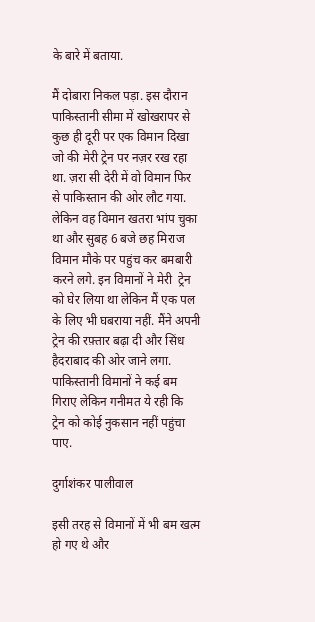के बारे में बताया.

मैं दोबारा निकल पड़ा. इस दौरान पाकिस्तानी सीमा में खोखरापर से कुछ ही दूरी पर एक विमान दिखा जो की मेरी ट्रेन पर नज़र रख रहा था. ज़रा सी देरी में वो विमान फिर से पाकिस्तान की ओर लौट गया. लेकिन वह विमान खतरा भांप चुका था और सुबह 6 बजे छह मिराज विमान मौके पर पहुंच कर बमबारी करने लगे. इन विमानों ने मेरी  ट्रेन को घेर लिया था लेकिन मैं एक पल के लिए भी घबराया नहीं. मैंने अपनी ट्रेन की रफ़्तार बढ़ा दी और सिंध हैदराबाद की ओर जाने लगा. पाकिस्तानी विमानों ने कई बम गिराए लेकिन गनीमत ये रही कि  ट्रेन को कोई नुकसान नहीं पहुंचा पाए.

दुर्गाशंकर पालीवाल

इसी तरह से विमानों में भी बम खत्म हो गए थे और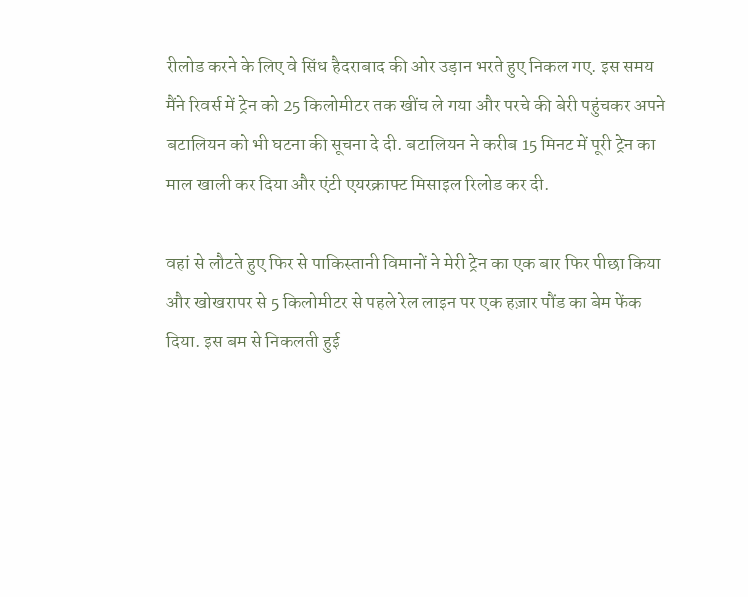रीलोड करने के लिए वे सिंध हैदराबाद की ओर उड़ान भरते हुए निकल गए. इस समय मैंने रिवर्स में ट्रेन को 25 किलोमीटर तक खींच ले गया और परचे की बेरी पहुंचकर अपने बटालियन को भी घटना की सूचना दे दी. बटालियन ने करीब 15 मिनट में पूरी ट्रेन का माल खाली कर दिया और एंटी एयरक्राफ्ट मिसाइल रिलोड कर दी.

वहां से लौटते हुए फिर से पाकिस्तानी विमानों ने मेरी ट्रेन का एक बार फिर पीछा किया और खोखरापर से 5 किलोमीटर से पहले रेल लाइन पर एक हज़ार पौंड का बेम फेंक दिया. इस बम से निकलती हुई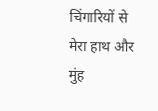चिंगारियों से मेरा हाथ और मुंह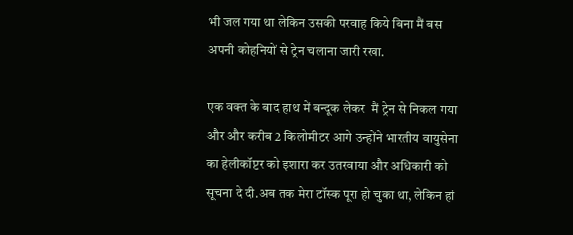भी जल गया था लेकिन उसकी परवाह किये बिना मैं बस अपनी कोहनियों से ट्रेन चलाना जारी रखा.

एक वक्‍त के बाद हाथ में बन्दूक लेकर  मैं ट्रेन से निकल गया और और करीब 2 किलोमीटर आगे उन्होंने भारतीय वायुसेना का हेलीकॉप्टर को इशारा कर उतरवाया और अधिकारी को सूचना दे दी.अब तक मेरा टॉस्‍क पूरा हो चुका था, लेकिन हां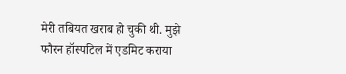मेरी तबियत खराब हो चुकी थी. मुझे फौरन हॉस्‍पटिल में एडमिट कराया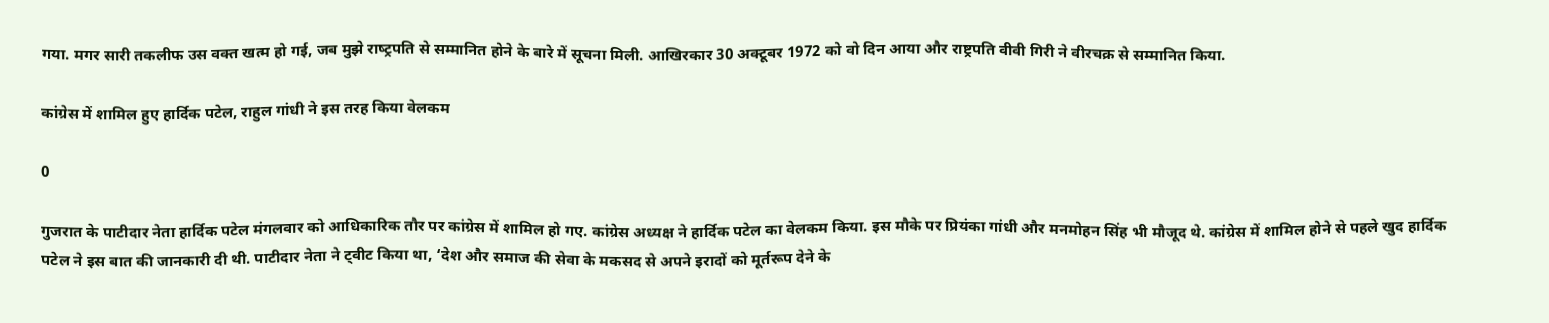गया. मगर सारी तकलीफ उस वक्‍त खत्‍म हो गई, जब मुझे राष्‍ट्रपति से सम्‍मानित होने के बारे में सूचना मिली. आखिरकार 30 अक्टूबर 1972 को वो दिन आया और राष्ट्रपति वीवी गिरी ने वीरचक्र से सम्मानित किया.

कांग्रेस में शामिल हुए हार्दिक पटेल, राहुल गांधी ने इस तरह किया वेलकम

0

गुजरात के पाटीदार नेता हार्दिक पटेल मंगलवार को आधिकारिक तौर पर कांग्रेस में शामिल हो गए. कांग्रेस अध्यक्ष ने हार्दिक पटेल का वेलकम किया. इस मौके पर प्रियंका गांधी और मनमोहन सिंह भी मौजूद थे. कांग्रेस में शामिल होने से पहले खुद हार्दिक पटेल ने इस बात की जानकारी दी थी. पाटीदार नेता ने ट्वीट किया था, ‘देश और समाज की सेवा के मकसद से अपने इरादों को मूर्तरूप देने के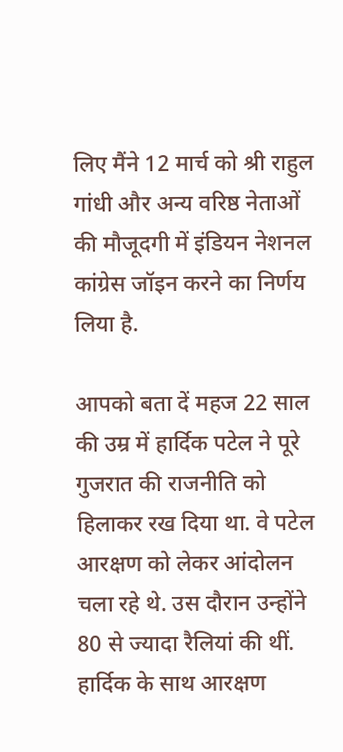लिए मैंने 12 मार्च को श्री राहुल गांधी और अन्य वरिष्ठ नेताओं की मौजूदगी में इंडियन नेशनल कांग्रेस जॉइन करने का निर्णय लिया है.

आपको बता दें महज 22 साल की उम्र में हार्दिक पटेल ने पूरे गुजरात की राजनीति को हिलाकर रख दिया था. वे पटेल आरक्षण को लेकर आंदोलन चला रहे थे. उस दौरान उन्होंने 80 से ज्यादा रैलियां की थीं. हार्दिक के साथ आरक्षण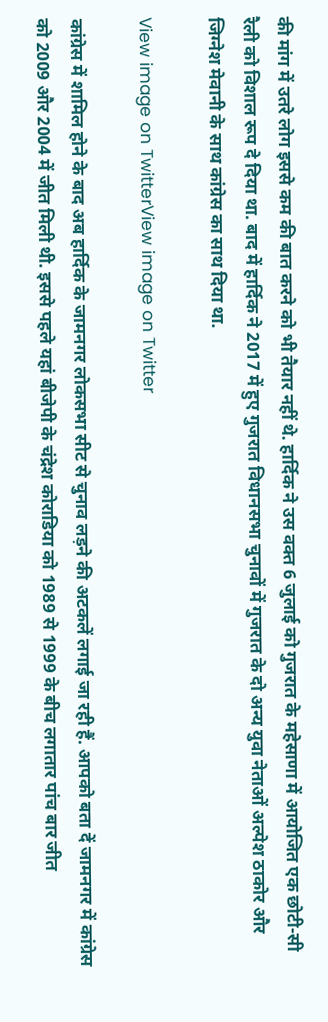की मांग में उतरे लोग इससे कम की बात करने को भी तैयार नहीं थे. हार्दिक ने उस वक्त 6 जुलाई को गुजरात के महेसाणा में आयोजित एक छोटी-सी रैली को विशाल रूप दे दिया था. बाद में हार्दिक ने 2017 में हुए गुजरात विधानसभा चुनावों में गुजरात के दो अन्य युवा नेताओं अल्पेश ठाकोर और जिग्नेश मेवानी के साथ कांग्रेस का साथ दिया था.

View image on TwitterView image on Twitter

कांग्रेस में शामिल होने के बाद अब हार्दिक के जामनगर लोकसभा सीट से चुनाव लड़ने की अटकलें लगाई जा रही हैं. आपको बता दें जामनगर में कांग्रेस को 2009 और 2004 में जीत मिली थी. इससे पहले यहां बीजेपी के चंद्रेश कोराडिया को 1989 से 1999 के बीच लगातार पांच बार जीत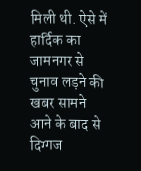मिली थी. ऐसे में हार्दिक का जामनगर से चुनाव लड़ने की खबर सामने आने के बाद से दिग्गज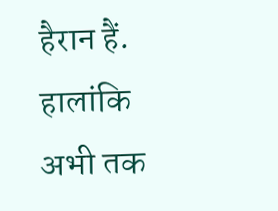हैरान हैं. हालांकि अभी तक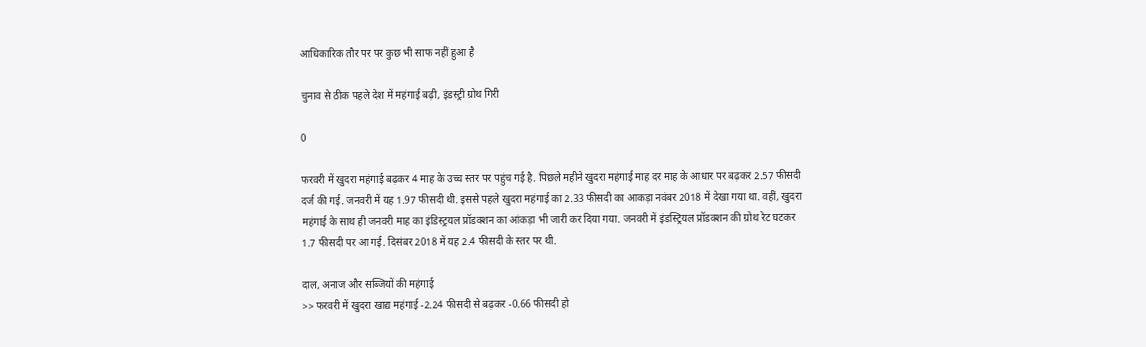आधिकारिक तौर पर पर कुछ भी साफ नहीं हुआ है

चुनाव से ठीक पहले देश में महंगाई बढ़ी, इंडस्ट्री ग्रोथ गिरी

0

फरवरी में खुदरा महंगाई बढ़कर 4 माह के उच्च स्तर पर पहुंच गई है. पिछले महीने खुदरा महंगाई माह दर माह के आधार पर बढ़कर 2.57 फीसदी दर्ज की गई. जनवरी में यह 1.97 फीसदी थी. इससे पहले खुदरा महंगाई का 2.33 फीसदी का आकड़ा नवंबर 2018 में देखा गया था. वहीं, खुदरा महंगाई के साथ ही जनवरी माह का इंडिस्ट्रयल प्रॉडक्शन का आंकड़ा भी जारी कर दिया गया. जनवरी में इंडस्ट्रियल प्रॉडक्शन की ग्रोथ रेट घटकर 1.7 फीसदी पर आ गई. दिसंबर 2018 में यह 2.4 फीसदी के स्तर पर थी.

दाल, अनाज और सब्जियों की महंगाई
>> फरवरी में खुदरा खाद्य महंगाई -2.24 फीसदी से बढ़कर -0.66 फीसदी हो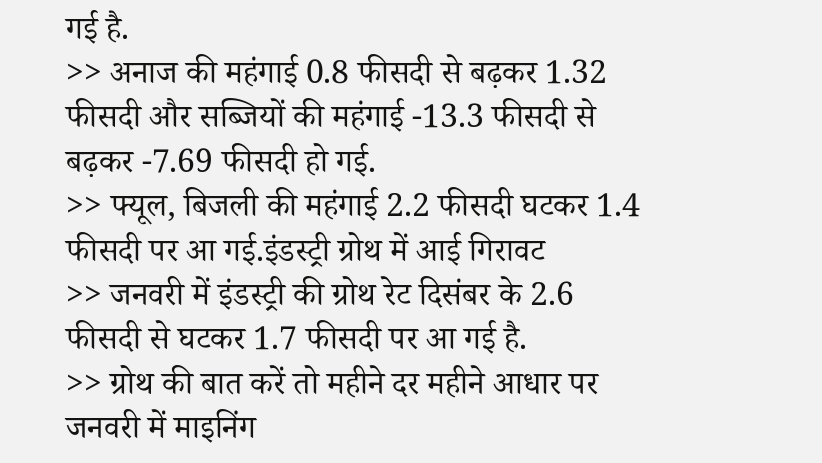गई है.
>> अनाज की महंगाई 0.8 फीसदी से बढ़कर 1.32 फीसदी और सब्जियों की महंगाई -13.3 फीसदी से बढ़कर -7.69 फीसदी हो गई.
>> फ्यूल, बिजली की महंगाई 2.2 फीसदी घटकर 1.4 फीसदी पर आ गई.इंडस्ट्री ग्रोथ में आई गिरावट
>> जनवरी में इंडस्ट्री की ग्रोथ रेट दिसंबर के 2.6 फीसदी से घटकर 1.7 फीसदी पर आ गई है.
>> ग्रोथ की बात करें तो महीने दर महीने आधार पर जनवरी में माइनिंग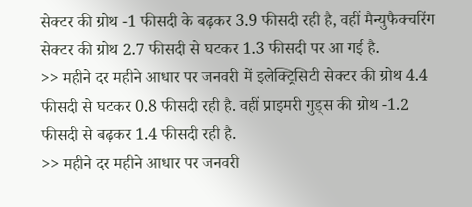सेक्टर की ग्रोथ -1 फीसदी के बढ़कर 3.9 फीसदी रही है, वहीं मैन्युफैक्चरिंग सेक्टर की ग्रोथ 2.7 फीसदी से घटकर 1.3 फीसदी पर आ गई है.
>> महीने दर महीने आधार पर जनवरी में इलेक्ट्रिसिटी सेक्टर की ग्रोथ 4.4 फीसदी से घटकर 0.8 फीसदी रही है. वहीं प्राइमरी गुड्स की ग्रोथ -1.2 फीसदी से बढ़कर 1.4 फीसदी रही है.
>> महीने दर महीने आधार पर जनवरी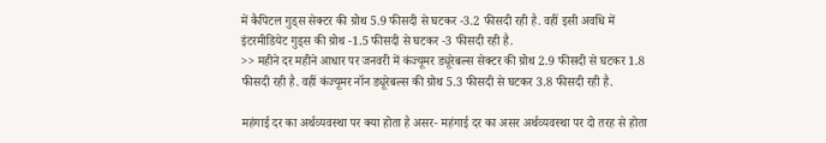में कैपिटल गुड्स सेक्टर की ग्रोथ 5.9 फीसदी से घटकर -3.2 फीसदी रही है. वहीं इसी अवधि में इंटरमीडियेट गुड्स की ग्रोथ -1.5 फीसदी से घटकर -3 फीसदी रही है.
>> महीने दर महीने आधार पर जनवरी में कंज्यूमर ड्यूरेबल्स सेक्टर की ग्रोथ 2.9 फीसदी से घटकर 1.8 फीसदी रही है. वहीं कंज्यूमर नॉन ड्यूरेबल्स की ग्रोथ 5.3 फीसदी से घटकर 3.8 फीसदी रही है.

महंगाई दर का अर्थव्‍यवस्‍था पर क्‍या होता है असर- महंगाई दर का असर अर्थव्‍यवस्‍था पर दो तरह से होता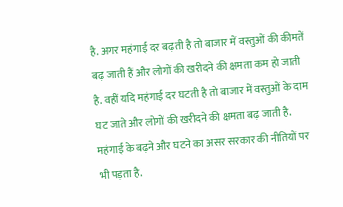है. अगर महंगाई दर बढ़ती है तो बाजार में वस्तुओं की कीमतें बढ़ जाती हैं और लोगों की खरीदने की क्षमता कम हो जाती है. वहीं यदि महंगाई दर घटती है तो बाजार में वस्तुओं के दाम घट जाते और लोगों की खरीदने की क्षमता बढ़ जाती है. महंगाई के बढ़ने और घटने का असर सरकार की नीतियों पर भी पड़ता है.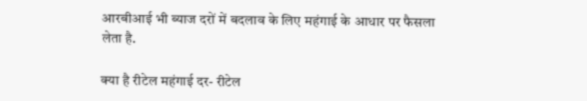आरबीआई भी ब्याज दरों में बदलाव के लिए महंगाई के आधार पर फैसला लेता है.

क्‍या है रीटेल महंगाई दर- रीटेल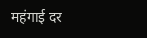महंगाई दर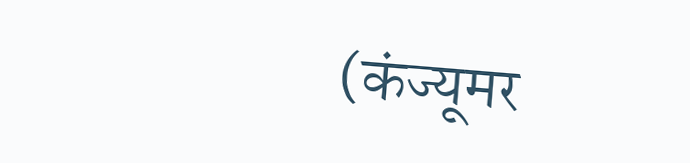(कंज्यूमर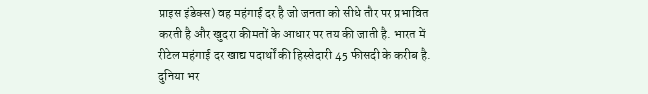प्राइस इंडेक्स) वह महंगाई दर है जो जनता को सीधे तौर पर प्रभावित करती है और खुदरा कीमतों के आधार पर तय की जाती है. भारत में रीटेल महंगाई दर खाद्य पदार्थों की हिस्सेदारी 45 फीसदी के करीब है. दुनिया भर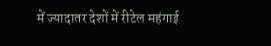में ज्यादातर देशों में रीटेल महंगाई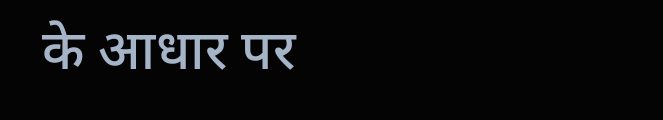के आधार पर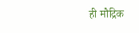ही मौद्रिक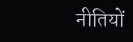नीतियों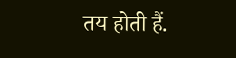तय होती हैं.